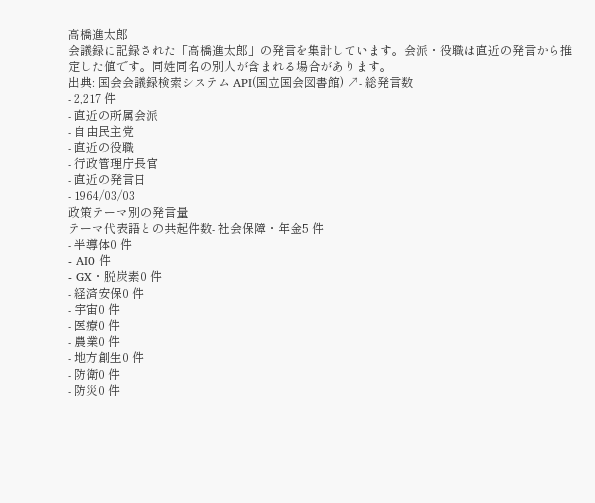高橋進太郎
会議録に記録された「高橋進太郎」の発言を集計しています。会派・役職は直近の発言から推定した値です。同姓同名の別人が含まれる場合があります。
出典: 国会会議録検索システム API(国立国会図書館) ↗- 総発言数
- 2,217 件
- 直近の所属会派
- 自由民主党
- 直近の役職
- 行政管理庁長官
- 直近の発言日
- 1964/03/03
政策テーマ別の発言量
テーマ代表語との共起件数- 社会保障・年金5 件
- 半導体0 件
- AI0 件
- GX・脱炭素0 件
- 経済安保0 件
- 宇宙0 件
- 医療0 件
- 農業0 件
- 地方創生0 件
- 防衛0 件
- 防災0 件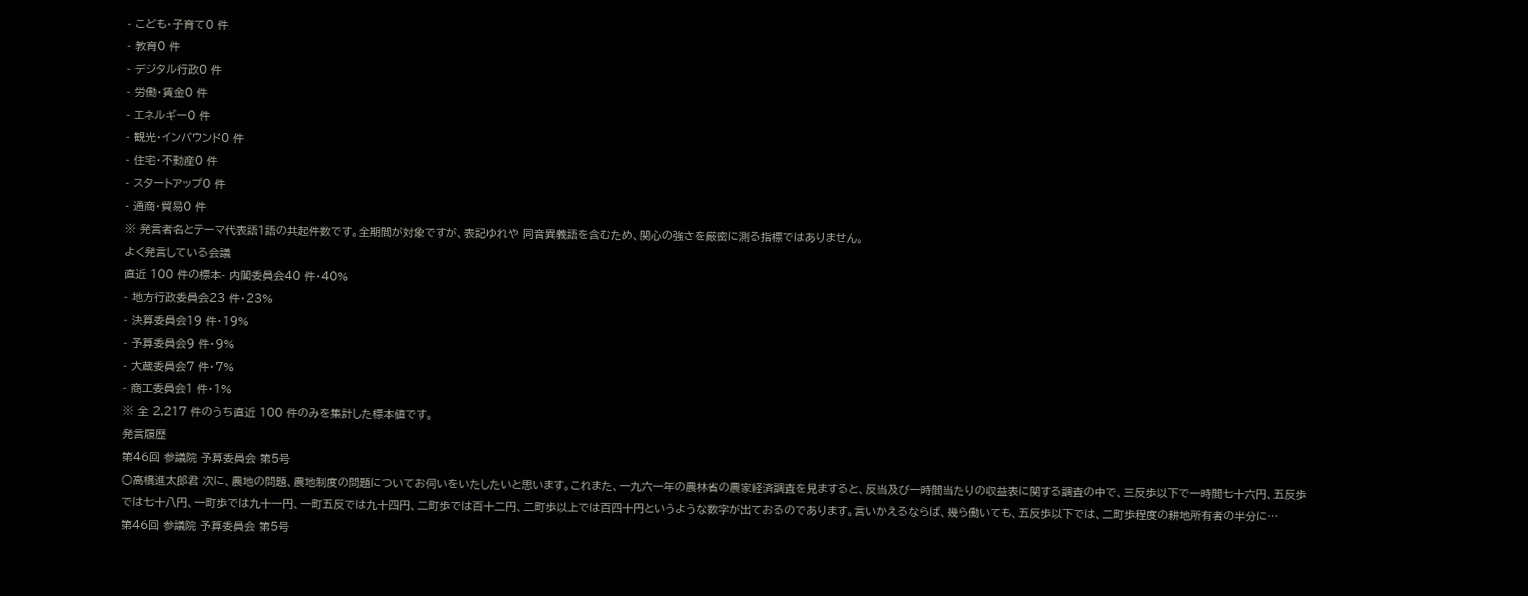- こども・子育て0 件
- 教育0 件
- デジタル行政0 件
- 労働・賃金0 件
- エネルギー0 件
- 観光・インバウンド0 件
- 住宅・不動産0 件
- スタートアップ0 件
- 通商・貿易0 件
※ 発言者名とテーマ代表語1語の共起件数です。全期間が対象ですが、表記ゆれや 同音異義語を含むため、関心の強さを厳密に測る指標ではありません。
よく発言している会議
直近 100 件の標本- 内閣委員会40 件・40%
- 地方行政委員会23 件・23%
- 決算委員会19 件・19%
- 予算委員会9 件・9%
- 大蔵委員会7 件・7%
- 商工委員会1 件・1%
※ 全 2,217 件のうち直近 100 件のみを集計した標本値です。
発言履歴
第46回 参議院 予算委員会 第5号
○高橋進太郎君 次に、農地の問題、農地制度の問題についてお伺いをいたしたいと思います。これまた、一九六一年の農林省の農家経済調査を見ますると、反当及び一時間当たりの収益表に関する調査の中で、三反歩以下で一時間七十六円、五反歩では七十八円、一町歩では九十一円、一町五反では九十四円、二町歩では百十二円、二町歩以上では百四十円というような数字が出ておるのであります。言いかえるならば、幾ら働いても、五反歩以下では、二町歩程度の耕地所有者の半分に…
第46回 参議院 予算委員会 第5号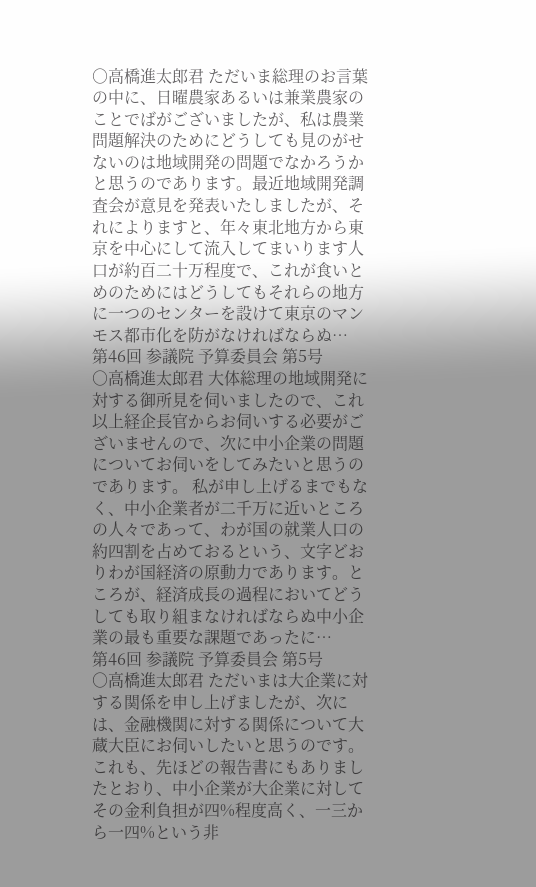○高橋進太郎君 ただいま総理のお言葉の中に、日曜農家あるいは兼業農家のことでばがございましたが、私は農業問題解決のためにどうしても見のがせないのは地域開発の問題でなかろうかと思うのであります。最近地域開発調査会が意見を発表いたしましたが、それによりますと、年々東北地方から東京を中心にして流入してまいります人口が約百二十万程度で、これが食いとめのためにはどうしてもそれらの地方に一つのセンターを設けて東京のマンモス都市化を防がなければならぬ…
第46回 参議院 予算委員会 第5号
○高橋進太郎君 大体総理の地域開発に対する御所見を伺いましたので、これ以上経企長官からお伺いする必要がございませんので、次に中小企業の問題についてお伺いをしてみたいと思うのであります。 私が申し上げるまでもなく、中小企業者が二千万に近いところの人々であって、わが国の就業人口の約四割を占めておるという、文字どおりわが国経済の原動力であります。ところが、経済成長の過程においてどうしても取り組まなければならぬ中小企業の最も重要な課題であったに…
第46回 参議院 予算委員会 第5号
○高橋進太郎君 ただいまは大企業に対する関係を申し上げましたが、次には、金融機関に対する関係について大蔵大臣にお伺いしたいと思うのです。 これも、先ほどの報告書にもありましたとおり、中小企業が大企業に対してその金利負担が四%程度高く、一三から一四%という非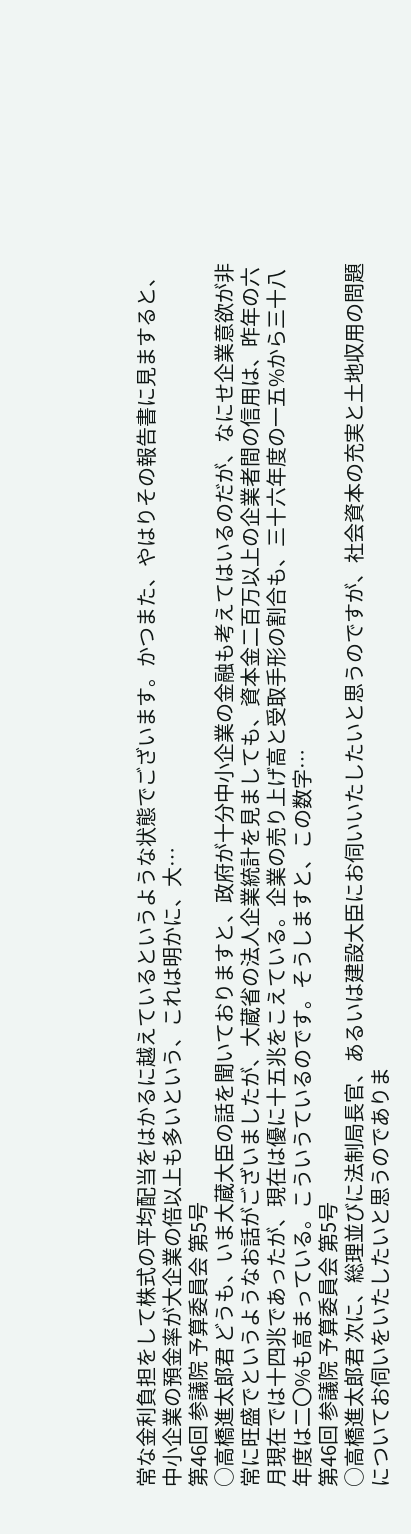常な金利負担をして株式の平均配当をはかるに越えているというような状態でございます。かつまた、やはりその報告書に見ますると、中小企業の預金率が大企業の倍以上も多いという、これは明かに、大…
第46回 参議院 予算委員会 第5号
○高橋進太郎君 どうも、いま大蔵大臣の話を聞いておりますと、政府が十分中小企業の金融も考えてはいるのだが、なにせ企業意欲が非常に旺盛でというようなお話がございましたが、大蔵省の法人企業統計を見ましても、資本金二百万以上の企業者間の信用は、昨年の六月現在では十四兆であったが、現在は優に十五兆をこえている。企業の売り上げ高と受取手形の割合も、三十六年度の一五%から三十八年度は二〇%も高まっている。こういうているのです。そうしますと、この数字…
第46回 参議院 予算委員会 第5号
○高橋進太郎君 次に、総理並びに法制局長官、あるいは建設大臣にお伺いいたしたいと思うのですが、社会資本の充実と土地収用の問題についてお伺いをいたしたいと思うのでありま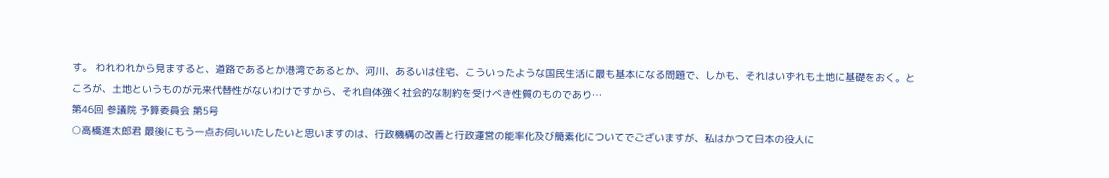す。 われわれから見ますると、道路であるとか港湾であるとか、河川、あるいは住宅、こういったような国民生活に最も基本になる問題で、しかも、それはいずれも土地に基礎をおく。ところが、土地というものが元来代替性がないわけですから、それ自体強く社会的な制約を受けべき性質のものであり…
第46回 参議院 予算委員会 第5号
○高橋進太郎君 最後にもう一点お伺いいたしたいと思いますのは、行政機構の改善と行政運営の能率化及び簡素化についてでございますが、私はかつて日本の役人に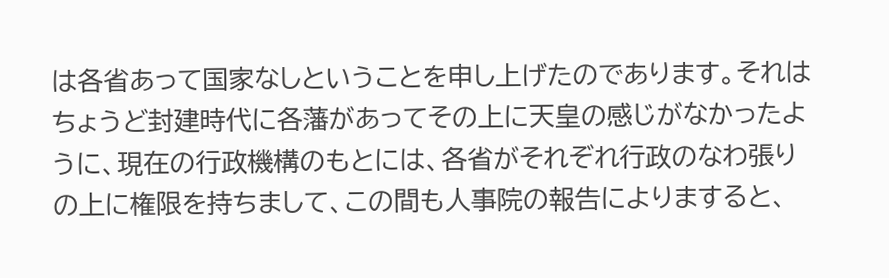は各省あって国家なしということを申し上げたのであります。それはちょうど封建時代に各藩があってその上に天皇の感じがなかったように、現在の行政機構のもとには、各省がそれぞれ行政のなわ張りの上に権限を持ちまして、この間も人事院の報告によりますると、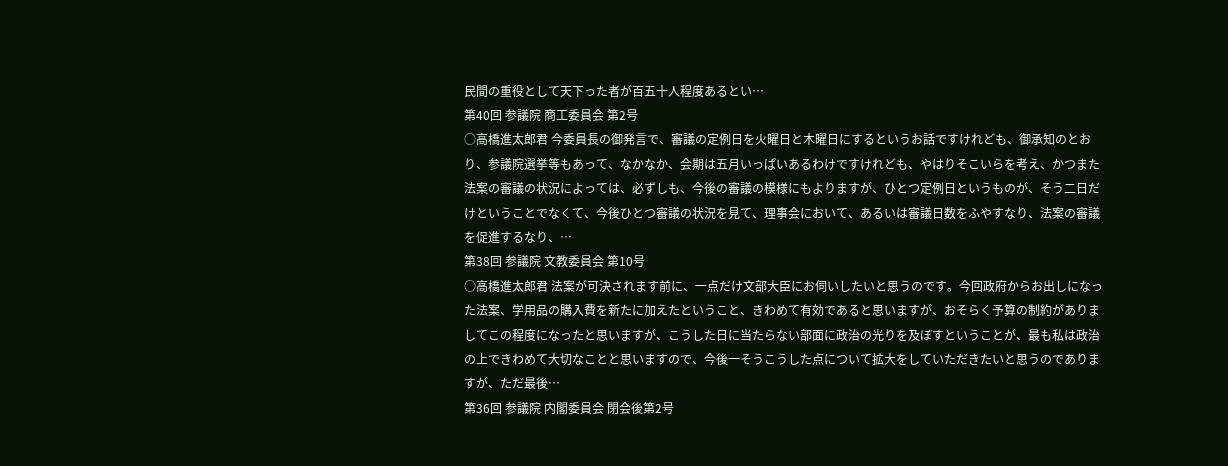民間の重役として天下った者が百五十人程度あるとい…
第40回 参議院 商工委員会 第2号
○高橋進太郎君 今委員長の御発言で、審議の定例日を火曜日と木曜日にするというお話ですけれども、御承知のとおり、参議院選挙等もあって、なかなか、会期は五月いっぱいあるわけですけれども、やはりそこいらを考え、かつまた法案の審議の状況によっては、必ずしも、今後の審議の模様にもよりますが、ひとつ定例日というものが、そう二日だけということでなくて、今後ひとつ審議の状況を見て、理事会において、あるいは審議日数をふやすなり、法案の審議を促進するなり、…
第38回 参議院 文教委員会 第10号
○高橋進太郎君 法案が可決されます前に、一点だけ文部大臣にお伺いしたいと思うのです。今回政府からお出しになった法案、学用品の購入費を新たに加えたということ、きわめて有効であると思いますが、おそらく予算の制約がありましてこの程度になったと思いますが、こうした日に当たらない部面に政治の光りを及ぼすということが、最も私は政治の上できわめて大切なことと思いますので、今後一そうこうした点について拡大をしていただきたいと思うのでありますが、ただ最後…
第36回 参議院 内閣委員会 閉会後第2号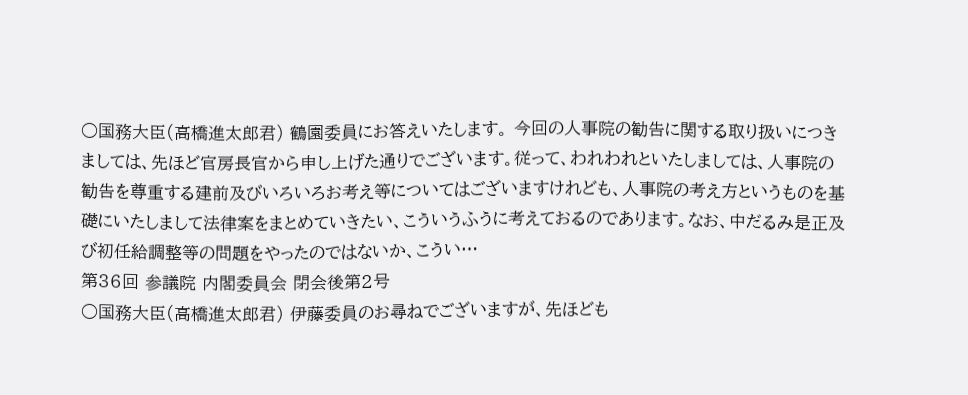○国務大臣(高橋進太郎君) 鶴園委員にお答えいたします。 今回の人事院の勧告に関する取り扱いにつきましては、先ほど官房長官から申し上げた通りでございます。従って、われわれといたしましては、人事院の勧告を尊重する建前及びいろいろお考え等についてはございますけれども、人事院の考え方というものを基礎にいたしまして法律案をまとめていきたい、こういうふうに考えておるのであります。なお、中だるみ是正及び初任給調整等の問題をやったのではないか、こうい…
第36回 参議院 内閣委員会 閉会後第2号
○国務大臣(高橋進太郎君) 伊藤委員のお尋ねでございますが、先ほども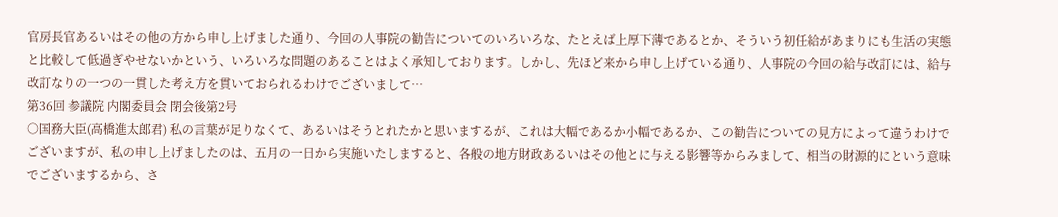官房長官あるいはその他の方から申し上げました通り、今回の人事院の勧告についてのいろいろな、たとえば上厚下薄であるとか、そういう初任給があまりにも生活の実態と比較して低過ぎやせないかという、いろいろな問題のあることはよく承知しております。しかし、先ほど来から申し上げている通り、人事院の今回の給与改訂には、給与改訂なりの一つの一貫した考え方を貫いておられるわけでございまして…
第36回 参議院 内閣委員会 閉会後第2号
○国務大臣(高橋進太郎君) 私の言葉が足りなくて、あるいはそうとれたかと思いまするが、これは大幅であるか小幅であるか、この勧告についての見方によって違うわけでございますが、私の申し上げましたのは、五月の一日から実施いたしますると、各般の地方財政あるいはその他とに与える影響等からみまして、相当の財源的にという意味でございまするから、さ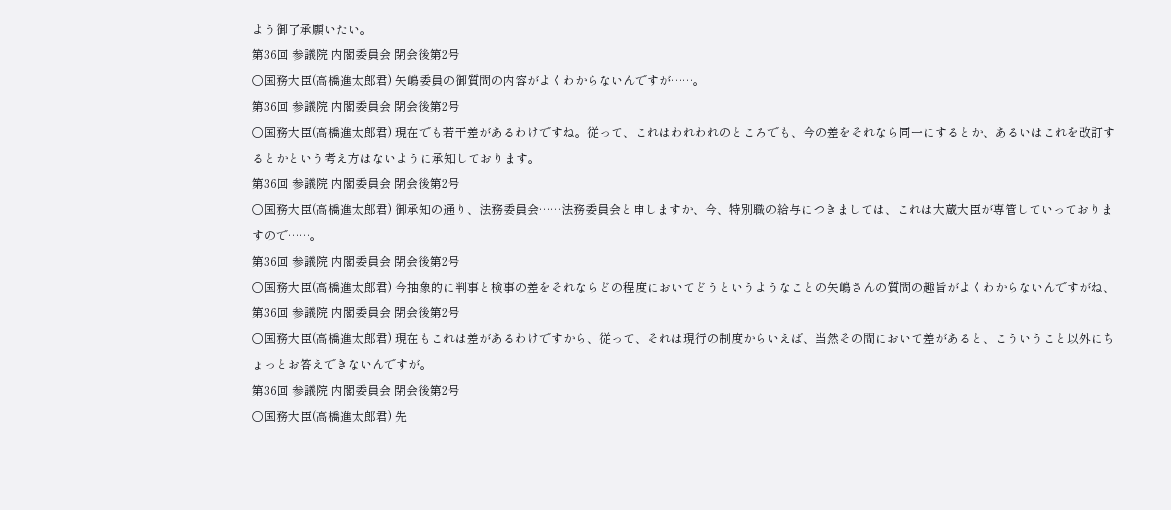よう御了承願いたい。
第36回 参議院 内閣委員会 閉会後第2号
○国務大臣(高橋進太郎君) 矢嶋委員の御質問の内容がよくわからないんですが……。
第36回 参議院 内閣委員会 閉会後第2号
○国務大臣(高橋進太郎君) 現在でも若干差があるわけですね。従って、これはわれわれのところでも、今の差をそれなら同一にするとか、あるいはこれを改訂するとかという考え方はないように承知しております。
第36回 参議院 内閣委員会 閉会後第2号
○国務大臣(高橋進太郎君) 御承知の通り、法務委員会……法務委員会と申しますか、今、特別職の給与につきましては、これは大蔵大臣が専管していっておりますので……。
第36回 参議院 内閣委員会 閉会後第2号
○国務大臣(高橋進太郎君) 今抽象的に判事と検事の差をそれならどの程度においてどうというようなことの矢嶋さんの質問の趣旨がよくわからないんですがね、
第36回 参議院 内閣委員会 閉会後第2号
○国務大臣(高橋進太郎君) 現在もこれは差があるわけですから、従って、それは現行の制度からいえば、当然その間において差があると、こういうこと以外にちょっとお答えできないんですが。
第36回 参議院 内閣委員会 閉会後第2号
○国務大臣(高橋進太郎君) 先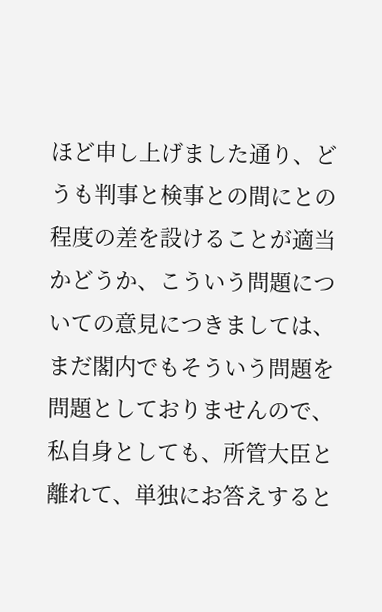ほど申し上げました通り、どうも判事と検事との間にとの程度の差を設けることが適当かどうか、こういう問題についての意見につきましては、まだ閣内でもそういう問題を問題としておりませんので、私自身としても、所管大臣と離れて、単独にお答えすると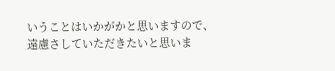いうことはいかがかと思いますので、遠慮さしていただきたいと思いま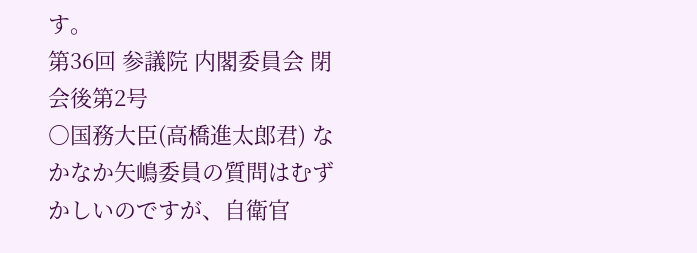す。
第36回 参議院 内閣委員会 閉会後第2号
○国務大臣(高橋進太郎君) なかなか矢嶋委員の質問はむずかしいのですが、自衛官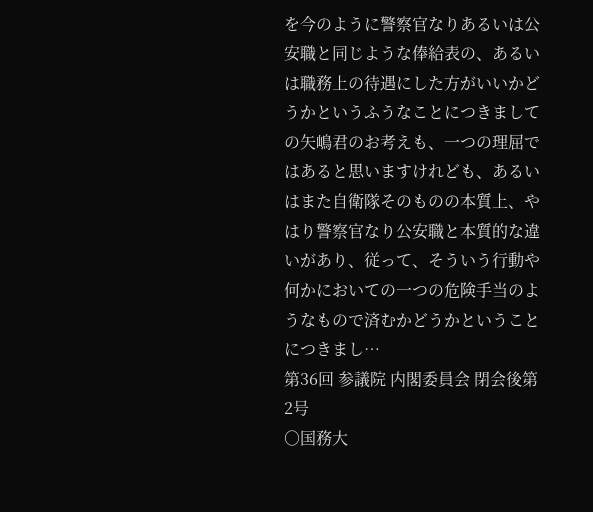を今のように警察官なりあるいは公安職と同じような俸給表の、あるいは職務上の待遇にした方がいいかどうかというふうなことにつきましての矢嶋君のお考えも、一つの理屈ではあると思いますけれども、あるいはまた自衛隊そのものの本質上、やはり警察官なり公安職と本質的な違いがあり、従って、そういう行動や何かにおいての一つの危険手当のようなもので済むかどうかということにつきまし…
第36回 参議院 内閣委員会 閉会後第2号
○国務大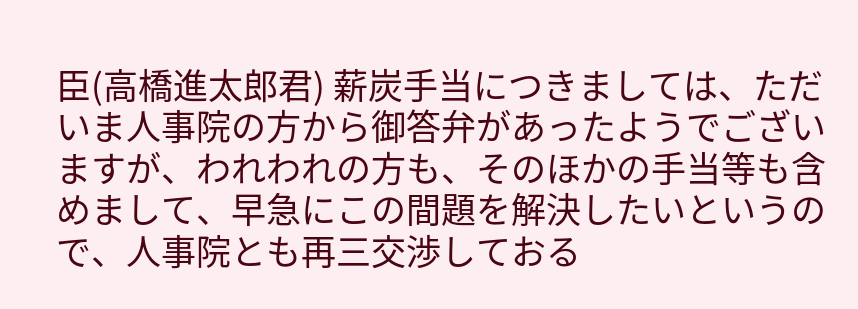臣(高橋進太郎君) 薪炭手当につきましては、ただいま人事院の方から御答弁があったようでございますが、われわれの方も、そのほかの手当等も含めまして、早急にこの間題を解決したいというので、人事院とも再三交渉しておる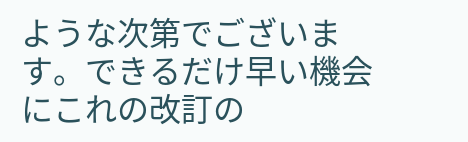ような次第でございます。できるだけ早い機会にこれの改訂の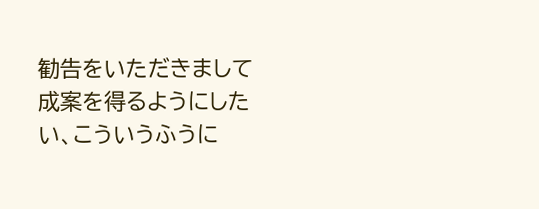勧告をいただきまして成案を得るようにしたい、こういうふうに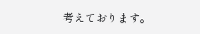考えております。